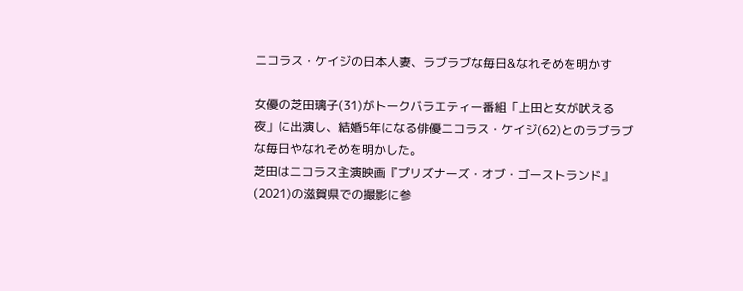ニコラス・ケイジの日本人妻、ラブラブな毎日&なれそめを明かす

女優の芝田璃子(31)がトークバラエティー番組「上田と女が吠える夜」に出演し、結婚5年になる俳優ニコラス・ケイジ(62)とのラブラブな毎日やなれそめを明かした。
芝田はニコラス主演映画『プリズナーズ・オブ・ゴーストランド』(2021)の滋賀県での撮影に参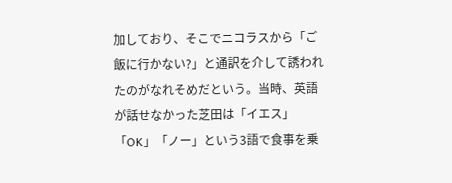加しており、そこでニコラスから「ご飯に行かない?」と通訳を介して誘われたのがなれそめだという。当時、英語が話せなかった芝田は「イエス」「OK」「ノー」という3語で食事を乗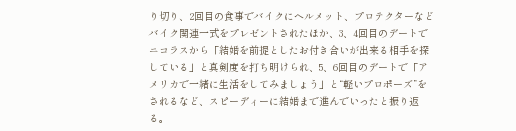り切り、2回目の食事でバイクにヘルメット、プロテクターなどバイク関連一式をプレゼントされたほか、3、4回目のデートでニコラスから「結婚を前提としたお付き合いが出来る相手を探している」と真剣度を打ち明けられ、5、6回目のデートで「アメリカで一緒に生活をしてみましょう」と“軽いプロポーズ”をされるなど、スピーディーに結婚まで進んでいったと振り返る。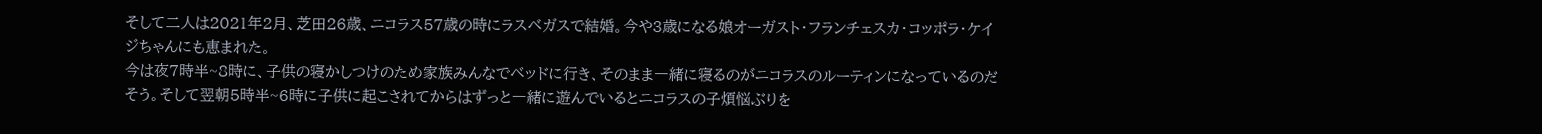そして二人は2021年2月、芝田26歳、ニコラス57歳の時にラスベガスで結婚。今や3歳になる娘オーガスト・フランチェスカ・コッポラ・ケイジちゃんにも恵まれた。
今は夜7時半~8時に、子供の寝かしつけのため家族みんなでベッドに行き、そのまま一緒に寝るのがニコラスのルーティンになっているのだそう。そして翌朝5時半~6時に子供に起こされてからはずっと一緒に遊んでいるとニコラスの子煩悩ぶりを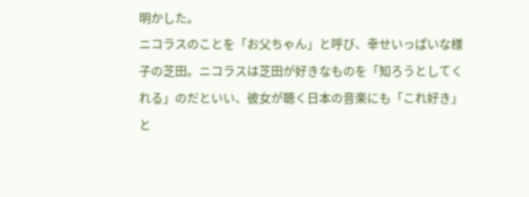明かした。
ニコラスのことを「お父ちゃん」と呼び、幸せいっぱいな様子の芝田。ニコラスは芝田が好きなものを「知ろうとしてくれる」のだといい、彼女が聴く日本の音楽にも「これ好き」と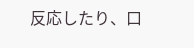反応したり、口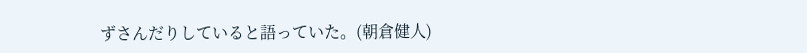ずさんだりしていると語っていた。(朝倉健人)